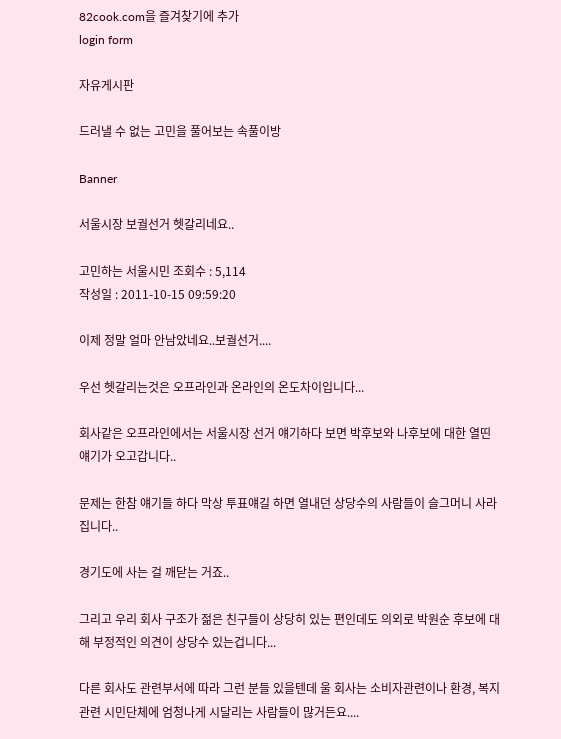82cook.com을 즐겨찾기에 추가
login form

자유게시판

드러낼 수 없는 고민을 풀어보는 속풀이방

Banner

서울시장 보궐선거 헷갈리네요..

고민하는 서울시민 조회수 : 5,114
작성일 : 2011-10-15 09:59:20

이제 정말 얼마 안남았네요..보궐선거....

우선 헷갈리는것은 오프라인과 온라인의 온도차이입니다...

회사같은 오프라인에서는 서울시장 선거 얘기하다 보면 박후보와 나후보에 대한 열띤 얘기가 오고갑니다..

문제는 한참 얘기들 하다 막상 투표얘길 하면 열내던 상당수의 사람들이 슬그머니 사라집니다..

경기도에 사는 걸 깨닫는 거죠..

그리고 우리 회사 구조가 젊은 친구들이 상당히 있는 편인데도 의외로 박원순 후보에 대해 부정적인 의견이 상당수 있는겁니다...

다른 회사도 관련부서에 따라 그런 분들 있을텐데 울 회사는 소비자관련이나 환경, 복지관련 시민단체에 엄청나게 시달리는 사람들이 많거든요....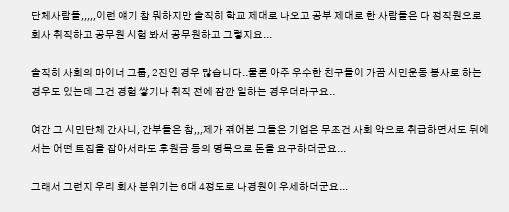단체사람들,,,,,이런 얘기 참 뭐하지만 솔직히 학교 제대로 나오고 공부 제대로 한 사람들은 다 정직원으로 회사 취직하고 공무원 시험 봐서 공무원하고 그렇지요...

솔직히 사회의 마이너 그룹, 2진인 경우 많습니다..물론 아주 우수한 친구들이 가끔 시민운동 봉사로 하는 경우도 있는데 그건 경험 쌓기나 취직 전에 잠깐 일하는 경우더라구요..

여간 그 시민단체 간사니, 간부들은 참,,,제가 겪어본 그들은 기업은 무조건 사회 악으로 취급하면서도 뒤에서는 어떤 트집을 잡아서라도 후원금 등의 명목으로 돈을 요구하더군요...

그래서 그런지 우리 회사 분위기는 6대 4정도로 나경원이 우세하더군요...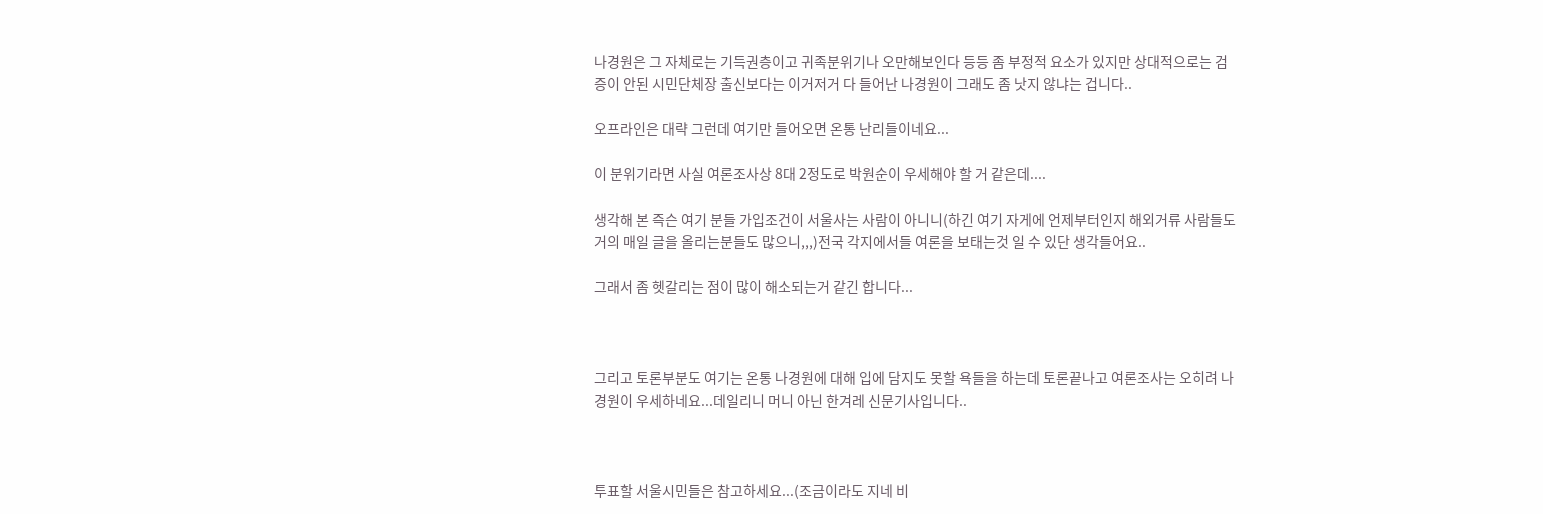나경원은 그 자체로는 기득권층이고 귀족분위기나 오만해보인다 등등 좀 부정적 요소가 있지만 상대적으로는 검증이 안된 시민단체장 출신보다는 이거저거 다 들어난 나경원이 그래도 좀 낫지 않냐는 겁니다..

오프라인은 대략 그런데 여기만 들어오면 온통 난리들이네요...

이 분위기라면 사실 여론조사상 8대 2정도로 박원순이 우세해야 할 거 같은데....

생각해 본 즉슨 여기 분들 가입조건이 서울사는 사람이 아니니(하긴 여기 자게에 언제부터인지 해외거류 사람들도 거의 매일 글을 올리는분들도 많으니,,,)전국 각지에서들 여론을 보태는것 일 수 있단 생각들어요..

그래서 좀 헷갈리는 점이 많이 해소되는거 같긴 합니다...



그리고 토론부분도 여기는 온통 나경원에 대해 입에 담지도 못할 욕들을 하는데 토론끝나고 여론조사는 오히려 나경원이 우세하네요...데일리니 머니 아닌 한겨레 신문기사입니다..



투표할 서울시민들은 참고하세요...(조금이라도 지네 비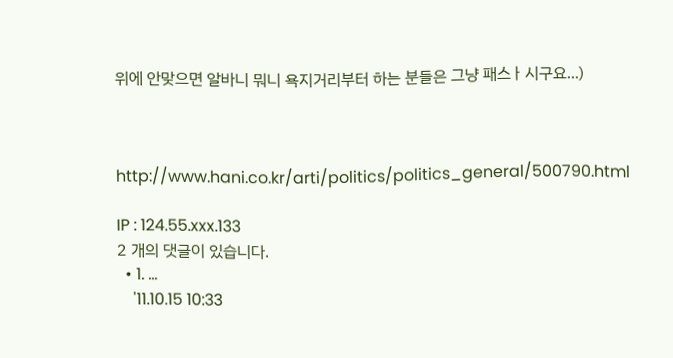위에 안맞으면 알바니 뭐니 욕지거리부터 하는 분들은 그냥 패스ㅏ시구요...)



http://www.hani.co.kr/arti/politics/politics_general/500790.html

IP : 124.55.xxx.133
2 개의 댓글이 있습니다.
  • 1. ...
    '11.10.15 10:33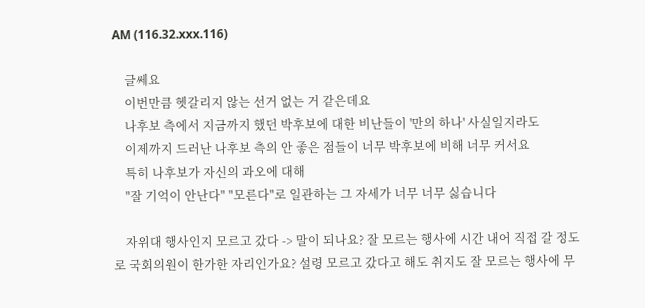AM (116.32.xxx.116)

    글쎄요
    이번만큼 헷갈리지 않는 선거 없는 거 같은데요
    나후보 측에서 지금까지 했던 박후보에 대한 비난들이 '만의 하나' 사실일지라도
    이제까지 드러난 나후보 측의 안 좋은 점들이 너무 박후보에 비해 너무 커서요
    특히 나후보가 자신의 과오에 대해
    "잘 기억이 안난다" "모른다"로 일관하는 그 자세가 너무 너무 싫습니다

    자위대 행사인지 모르고 갔다 -> 말이 되나요? 잘 모르는 행사에 시간 내어 직접 갈 정도로 국회의원이 한가한 자리인가요? 설령 모르고 갔다고 해도 취지도 잘 모르는 행사에 무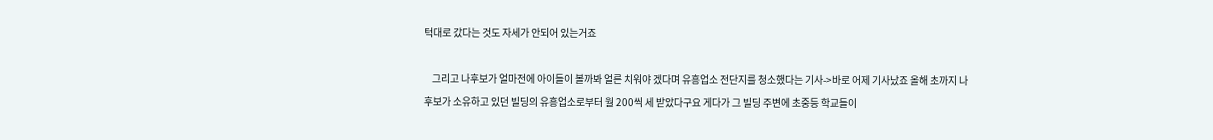턱대로 갔다는 것도 자세가 안되어 있는거죠

    그리고 나후보가 얼마전에 아이들이 볼까봐 얼른 치워야 겠다며 유흥업소 전단지를 청소했다는 기사->바로 어제 기사났죠 올해 초까지 나후보가 소유하고 있던 빌딩의 유흥업소로부터 월 200씩 세 받았다구요 게다가 그 빌딩 주변에 초중등 학교들이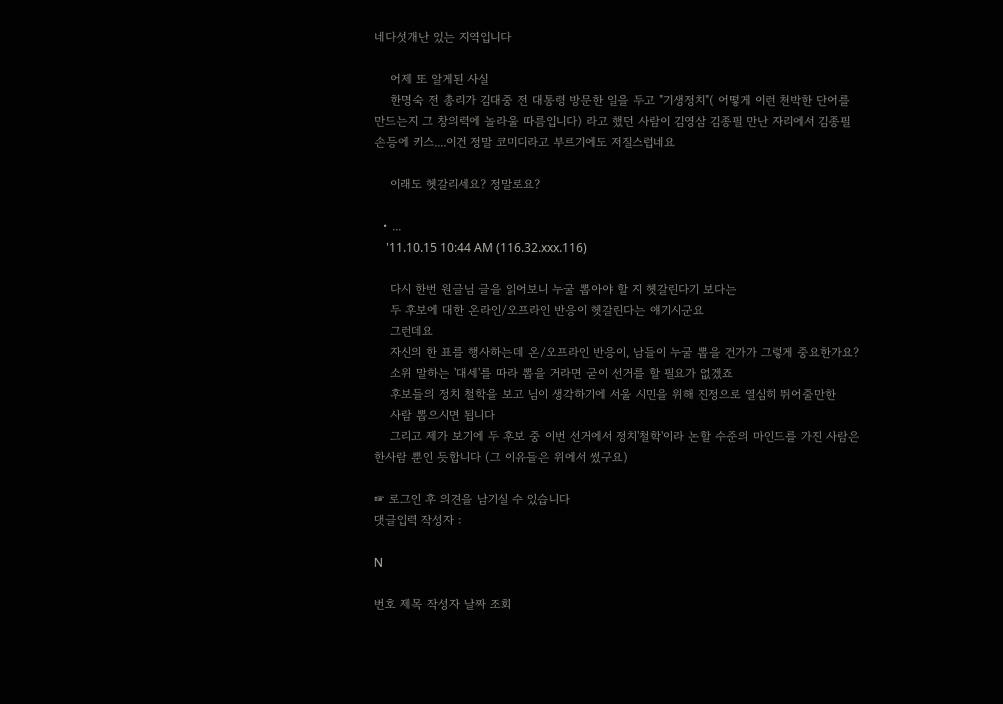네다섯개난 있는 지역입니다

    어제 또 알게된 사실
    한명숙 전 총리가 김대중 전 대통령 방문한 일을 두고 "기생정치"( 어떻게 이런 천박한 단어를 만드는지 그 창의력에 놀라울 따름입니다) 라고 했던 사람이 김영삼 김종필 만난 자리에서 김종필 손등에 키스....이건 정말 코미디라고 부르기에도 저질스럽네요

    이래도 헷갈리세요? 정말로요?

  • ...
    '11.10.15 10:44 AM (116.32.xxx.116)

    다시 한번 원글님 글을 읽어보니 누굴 뽑아야 할 지 헷갈린다기 보다는
    두 후보에 대한 온라인/오프라인 반응이 헷갈린다는 얘기시군요
    그런데요
    자신의 한 표를 행사하는데 온/오프라인 반응이, 남들이 누굴 뽑을 건가가 그렇게 중요한가요?
    소위 말하는 '대세'를 따라 뽑을 거라면 굳이 선거를 할 필요가 없겠죠
    후보들의 정치 철학을 보고 님이 생각하기에 서울 시민을 위해 진정으로 열심히 뛰어줄만한
    사람 뽑으시면 됩니다
    그리고 제가 보기에 두 후보 중 이번 선거에서 정치'철학'이라 논할 수준의 마인드를 가진 사람은 한사람 뿐인 듯합니다 (그 이유들은 위에서 썼구요)

☞ 로그인 후 의견을 남기실 수 있습니다
댓글입력 작성자 :

N

번호 제목 작성자 날짜 조회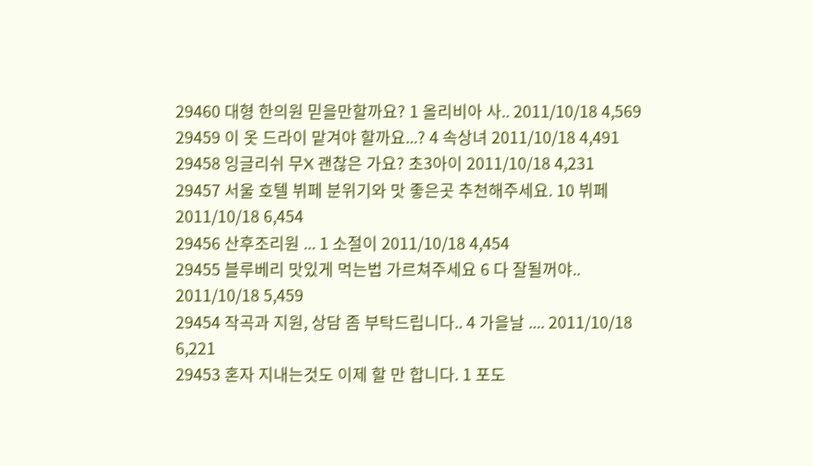29460 대형 한의원 믿을만할까요? 1 올리비아 사.. 2011/10/18 4,569
29459 이 옷 드라이 맡겨야 할까요...? 4 속상녀 2011/10/18 4,491
29458 잉글리쉬 무X 괜찮은 가요? 초3아이 2011/10/18 4,231
29457 서울 호텔 뷔페 분위기와 맛 좋은곳 추천해주세요. 10 뷔페 2011/10/18 6,454
29456 산후조리원 ... 1 소절이 2011/10/18 4,454
29455 블루베리 맛있게 먹는법 가르쳐주세요 6 다 잘될꺼야.. 2011/10/18 5,459
29454 작곡과 지원, 상담 좀 부탁드립니다.. 4 가을날 .... 2011/10/18 6,221
29453 혼자 지내는것도 이제 할 만 합니다. 1 포도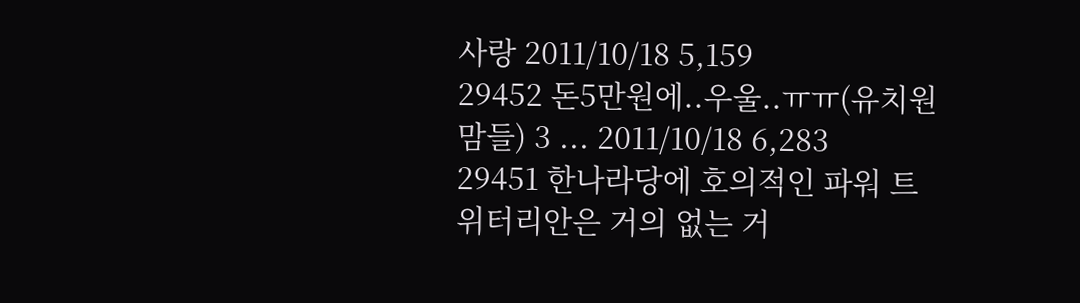사랑 2011/10/18 5,159
29452 돈5만원에..우울..ㅠㅠ(유치원맘들) 3 ... 2011/10/18 6,283
29451 한나라당에 호의적인 파워 트위터리안은 거의 없는 거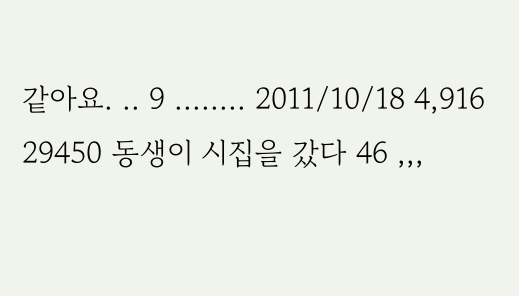같아요. .. 9 ........ 2011/10/18 4,916
29450 동생이 시집을 갔다 46 ,,,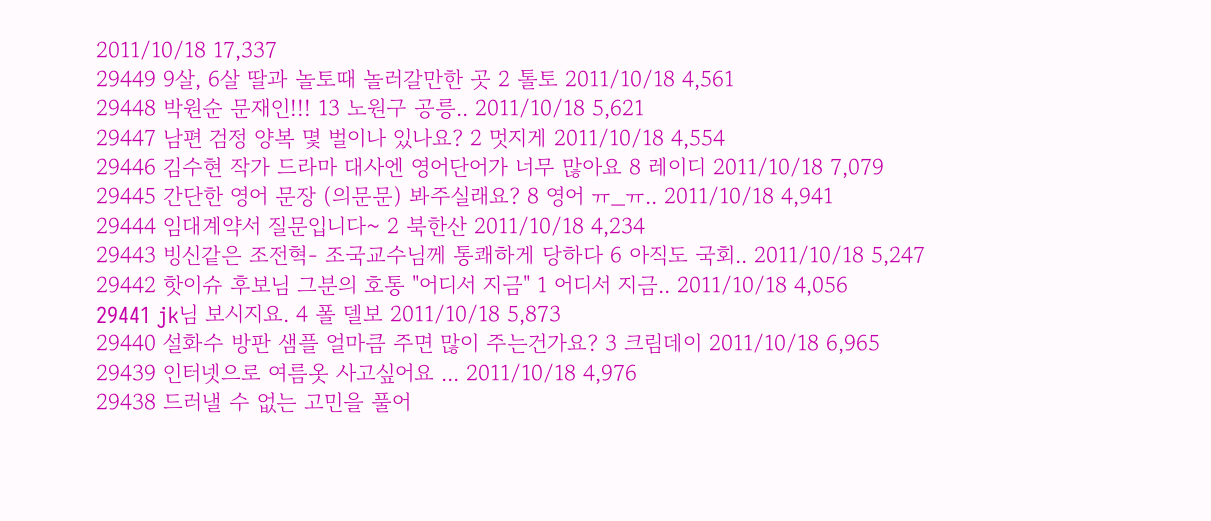2011/10/18 17,337
29449 9살, 6살 딸과 놀토때 놀러갈만한 곳 2 톨토 2011/10/18 4,561
29448 박원순 문재인!!! 13 노원구 공릉.. 2011/10/18 5,621
29447 남편 검정 양복 몇 벌이나 있나요? 2 멋지게 2011/10/18 4,554
29446 김수현 작가 드라마 대사엔 영어단어가 너무 많아요 8 레이디 2011/10/18 7,079
29445 간단한 영어 문장 (의문문) 봐주실래요? 8 영어 ㅠ_ㅠ.. 2011/10/18 4,941
29444 임대계약서 질문입니다~ 2 북한산 2011/10/18 4,234
29443 빙신같은 조전혁- 조국교수님께 통쾌하게 당하다 6 아직도 국회.. 2011/10/18 5,247
29442 핫이슈 후보님 그분의 호통 "어디서 지금" 1 어디서 지금.. 2011/10/18 4,056
29441 jk님 보시지요. 4 폴 델보 2011/10/18 5,873
29440 설화수 방판 샘플 얼마큼 주면 많이 주는건가요? 3 크림데이 2011/10/18 6,965
29439 인터넷으로 여름옷 사고싶어요 ... 2011/10/18 4,976
29438 드러낼 수 없는 고민을 풀어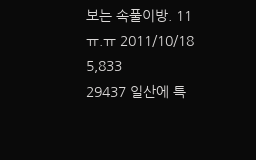보는 속풀이방. 11 ㅠ.ㅠ 2011/10/18 5,833
29437 일산에 특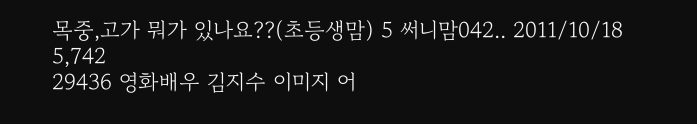목중,고가 뭐가 있나요??(초등생맘) 5 써니맘042.. 2011/10/18 5,742
29436 영화배우 김지수 이미지 어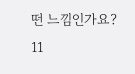떤 느낌인가요? 11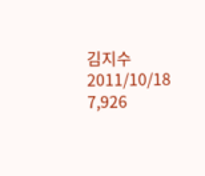김지수 2011/10/18 7,926